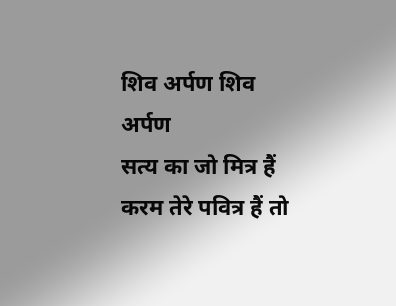शिव अर्पण शिव अर्पण
सत्य का जो मित्र हैं करम तेरे पवित्र हैं तो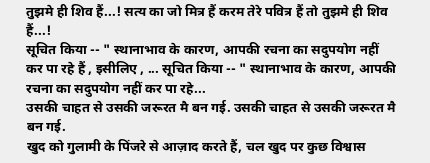तुझमे ही शिव हैं...! सत्य का जो मित्र हैं करम तेरे पवित्र हैं तो तुझमे ही शिव हैं...!
सूचित किया -- " स्थानाभाव के कारण, आपकी रचना का सदुपयोग नहीं कर पा रहे हैं , इसीलिए , ... सूचित किया -- " स्थानाभाव के कारण, आपकी रचना का सदुपयोग नहीं कर पा रहे...
उसकी चाहत से उसकी जरूरत मै बन गई. उसकी चाहत से उसकी जरूरत मै बन गई.
खुद को गुलामी के पिंजरे से आज़ाद करते हैं, चल खुद पर कुछ विश्वास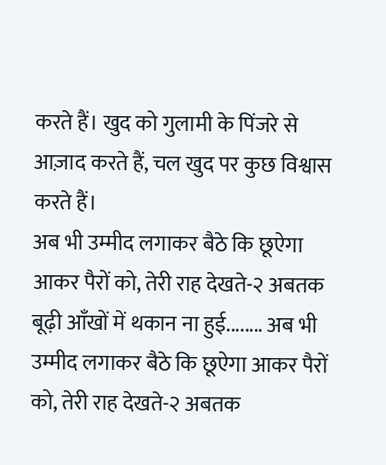करते हैं। खुद को गुलामी के पिंजरे से आज़ाद करते हैं, चल खुद पर कुछ विश्वास करते हैं।
अब भी उम्मीद लगाकर बैठे कि छूऐगा आकर पैरों को, तेरी राह देखते-२ अबतक बूढ़ी आँखों में थकान ना हुई........ अब भी उम्मीद लगाकर बैठे कि छूऐगा आकर पैरों को, तेरी राह देखते-२ अबतक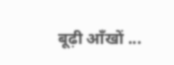बूढ़ी आँखों ...